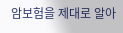암보험을 제대로 알아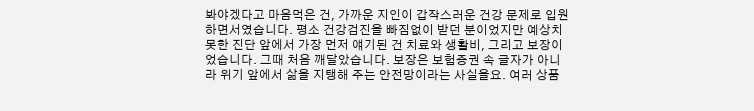봐야겠다고 마음먹은 건, 가까운 지인이 갑작스러운 건강 문제로 입원하면서였습니다. 평소 건강검진을 빠짐없이 받던 분이었지만 예상치 못한 진단 앞에서 가장 먼저 얘기된 건 치료와 생활비, 그리고 보장이었습니다. 그때 처음 깨달았습니다. 보장은 보험증권 속 글자가 아니라 위기 앞에서 삶을 지탱해 주는 안전망이라는 사실을요. 여러 상품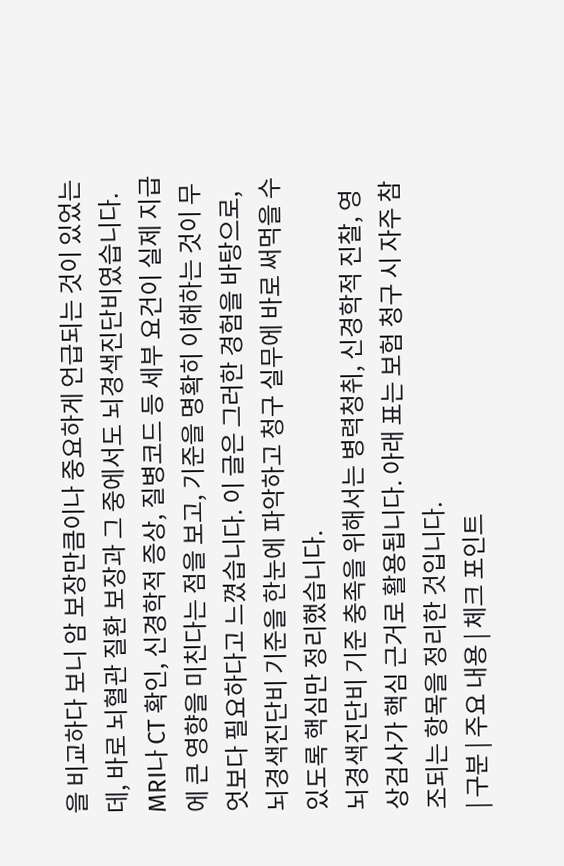을 비교하다 보니 암 보장만큼이나 중요하게 언급되는 것이 있었는데, 바로 뇌혈관 질환 보장과 그 중에서도 뇌경색진단비였습니다. MRI나 CT 확인, 신경학적 증상, 질병코드 등 세부 요건이 실제 지급에 큰 영향을 미친다는 점을 보고, 기준을 명확히 이해하는 것이 무엇보다 필요하다고 느꼈습니다. 이 글은 그러한 경험을 바탕으로, 뇌경색진단비 기준을 한눈에 파악하고 청구 실무에 바로 써먹을 수 있도록 핵심만 정리했습니다.
뇌경색진단비 기준 충족을 위해서는 병력청취, 신경학적 진찰, 영상검사가 핵심 근거로 활용됩니다. 아래 표는 보험 청구 시 자주 참조되는 항목을 정리한 것입니다.
| 구분 | 주요 내용 | 체크 포인트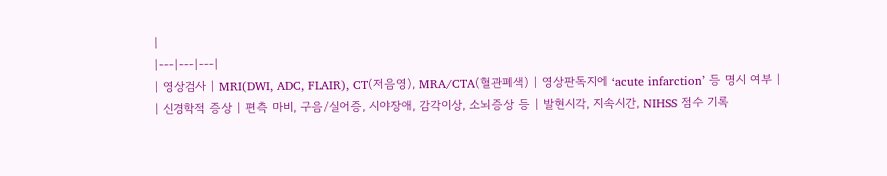|
|---|---|---|
| 영상검사 | MRI(DWI, ADC, FLAIR), CT(저음영), MRA/CTA(혈관폐색) | 영상판독지에 ‘acute infarction’ 등 명시 여부 |
| 신경학적 증상 | 편측 마비, 구음/실어증, 시야장애, 감각이상, 소뇌증상 등 | 발현시각, 지속시간, NIHSS 점수 기록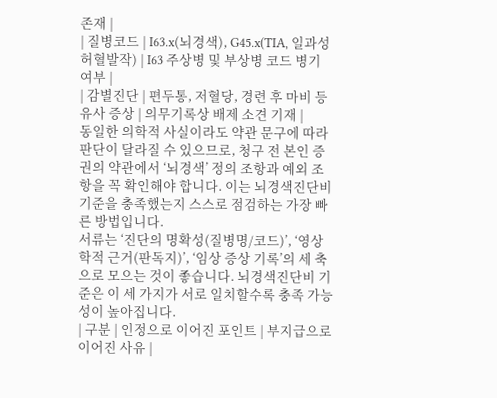존재 |
| 질병코드 | I63.x(뇌경색), G45.x(TIA, 일과성허혈발작) | I63 주상병 및 부상병 코드 병기 여부 |
| 감별진단 | 편두통, 저혈당, 경련 후 마비 등 유사 증상 | 의무기록상 배제 소견 기재 |
동일한 의학적 사실이라도 약관 문구에 따라 판단이 달라질 수 있으므로, 청구 전 본인 증권의 약관에서 ‘뇌경색’ 정의 조항과 예외 조항을 꼭 확인해야 합니다. 이는 뇌경색진단비 기준을 충족했는지 스스로 점검하는 가장 빠른 방법입니다.
서류는 ‘진단의 명확성(질병명/코드)’, ‘영상학적 근거(판독지)’, ‘임상 증상 기록’의 세 축으로 모으는 것이 좋습니다. 뇌경색진단비 기준은 이 세 가지가 서로 일치할수록 충족 가능성이 높아집니다.
| 구분 | 인정으로 이어진 포인트 | 부지급으로 이어진 사유 |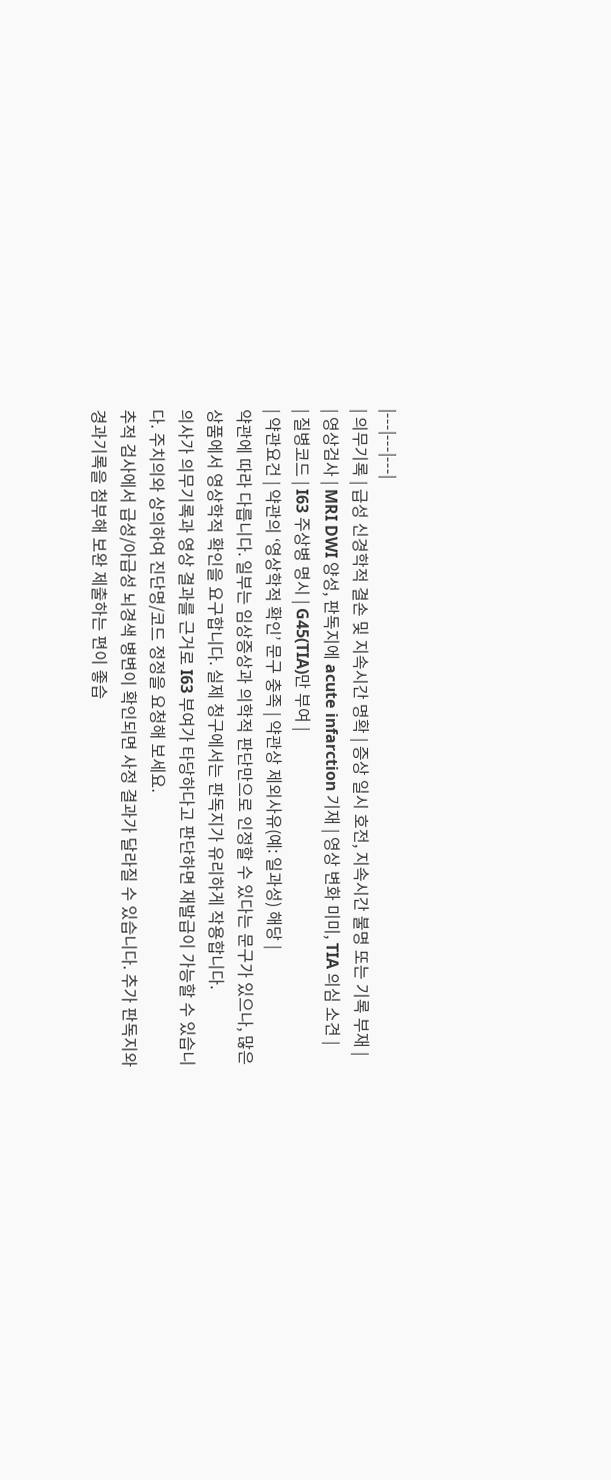|---|---|---|
| 의무기록 | 급성 신경학적 결손 및 지속시간 명확 | 증상 일시 호전, 지속시간 불명 또는 기록 부재 |
| 영상검사 | MRI DWI 양성, 판독지에 acute infarction 기재 | 영상 변화 미미, TIA 의심 소견 |
| 질병코드 | I63 주상병 명시 | G45(TIA)만 부여 |
| 약관요건 | 약관의 ‘영상학적 확인’ 문구 충족 | 약관상 제외사유(예: 일과성) 해당 |
약관에 따라 다릅니다. 일부는 임상증상과 의학적 판단만으로 인정할 수 있다는 문구가 있으나, 많은 상품에서 영상학적 확인을 요구합니다. 실제 청구에서는 판독지가 유리하게 작용합니다.
의사가 의무기록과 영상 결과를 근거로 I63 부여가 타당하다고 판단하면 재발급이 가능할 수 있습니다. 주치의와 상의하여 진단명/코드 정정을 요청해 보세요.
추적 검사에서 급성/아급성 뇌경색 병변이 확인되면 사정 결과가 달라질 수 있습니다. 추가 판독지와 경과기록을 첨부해 보완 제출하는 편이 좋습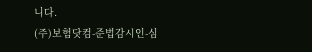니다.
(주)보험닷컴-준법감시인-심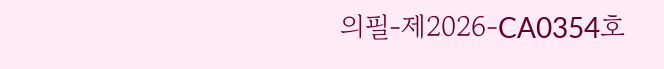의필-제2026-CA0354호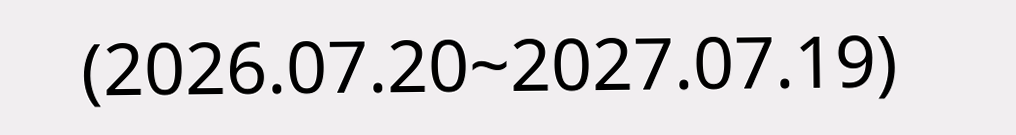(2026.07.20~2027.07.19)